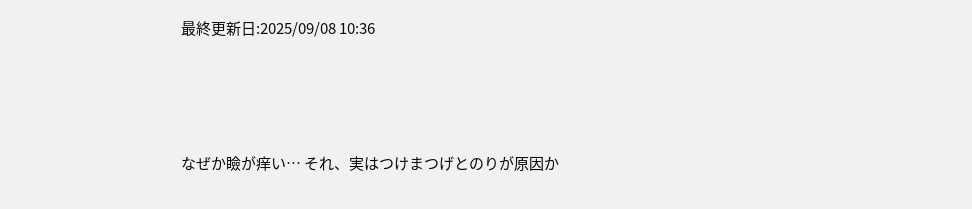最終更新日:2025/09/08 10:36




なぜか瞼が痒い… それ、実はつけまつげとのりが原因か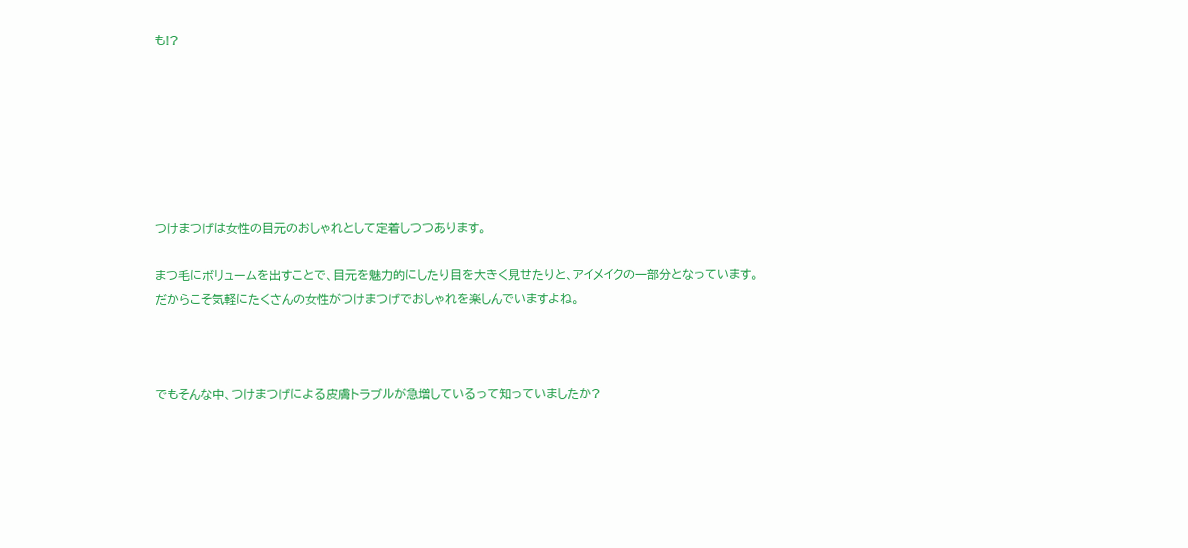も!?







つけまつげは女性の目元のおしゃれとして定着しつつあります。

まつ毛にボリュームを出すことで、目元を魅力的にしたり目を大きく見せたりと、アイメイクの一部分となっています。
だからこそ気軽にたくさんの女性がつけまつげでおしゃれを楽しんでいますよね。



でもそんな中、つけまつげによる皮膚トラブルが急増しているって知っていましたか?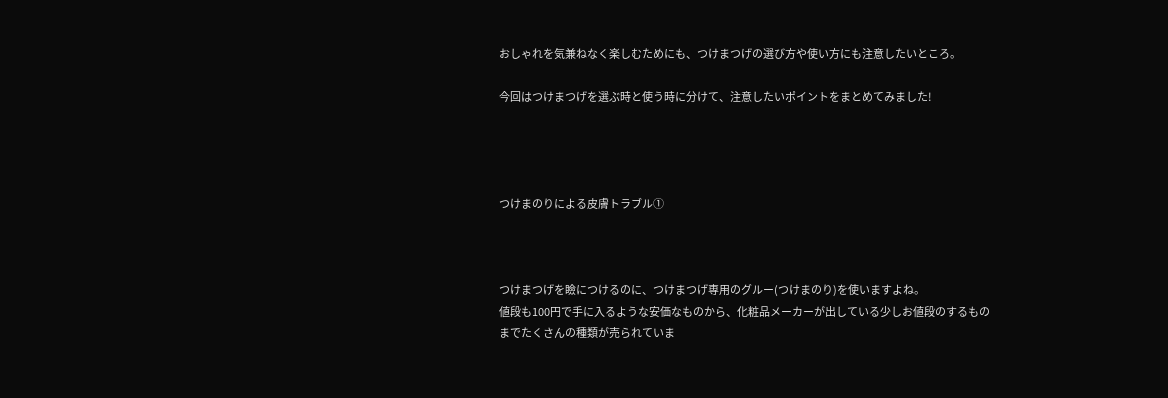おしゃれを気兼ねなく楽しむためにも、つけまつげの選び方や使い方にも注意したいところ。

今回はつけまつげを選ぶ時と使う時に分けて、注意したいポイントをまとめてみました!




つけまのりによる皮膚トラブル①



つけまつげを瞼につけるのに、つけまつげ専用のグルー(つけまのり)を使いますよね。
値段も100円で手に入るような安価なものから、化粧品メーカーが出している少しお値段のするものまでたくさんの種類が売られていま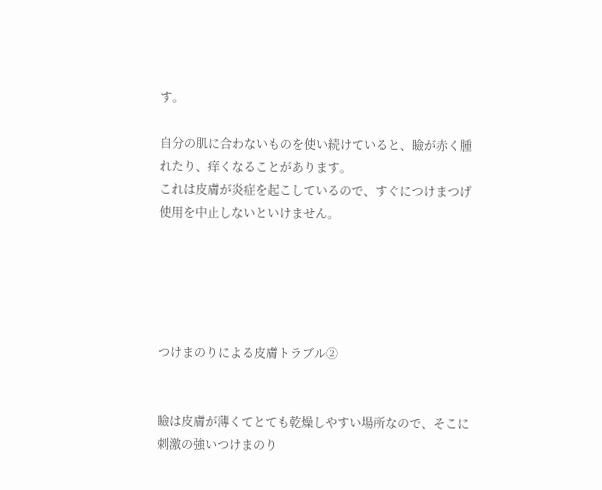す。

自分の肌に合わないものを使い続けていると、瞼が赤く腫れたり、痒くなることがあります。
これは皮膚が炎症を起こしているので、すぐにつけまつげ使用を中止しないといけません。





つけまのりによる皮膚トラブル②


瞼は皮膚が薄くてとても乾燥しやすい場所なので、そこに刺激の強いつけまのり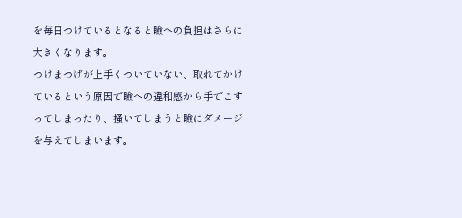を毎日つけているとなると瞼への負担はさらに大きくなります。
つけまつげが上手くついていない、取れてかけているという原因で瞼への違和感から手でこすってしまったり、掻いてしまうと瞼にダメージを与えてしまいます。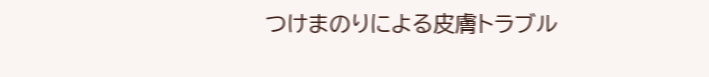つけまのりによる皮膚トラブル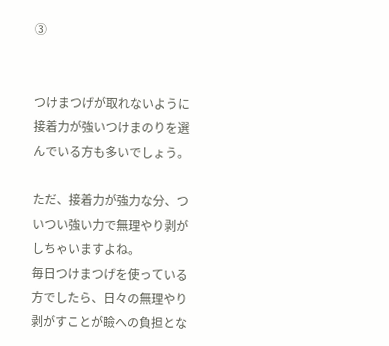③


つけまつげが取れないように接着力が強いつけまのりを選んでいる方も多いでしょう。

ただ、接着力が強力な分、ついつい強い力で無理やり剥がしちゃいますよね。
毎日つけまつげを使っている方でしたら、日々の無理やり剥がすことが瞼への負担とな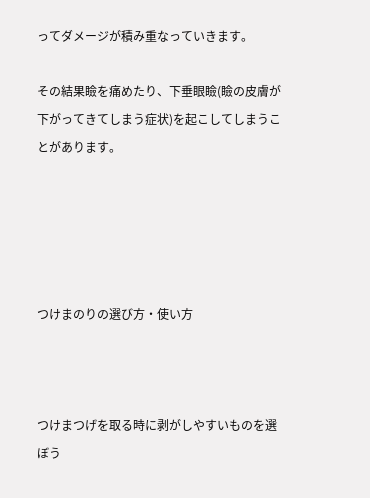ってダメージが積み重なっていきます。

その結果瞼を痛めたり、下垂眼瞼(瞼の皮膚が下がってきてしまう症状)を起こしてしまうことがあります。





つけまのりの選び方・使い方



つけまつげを取る時に剥がしやすいものを選ぼう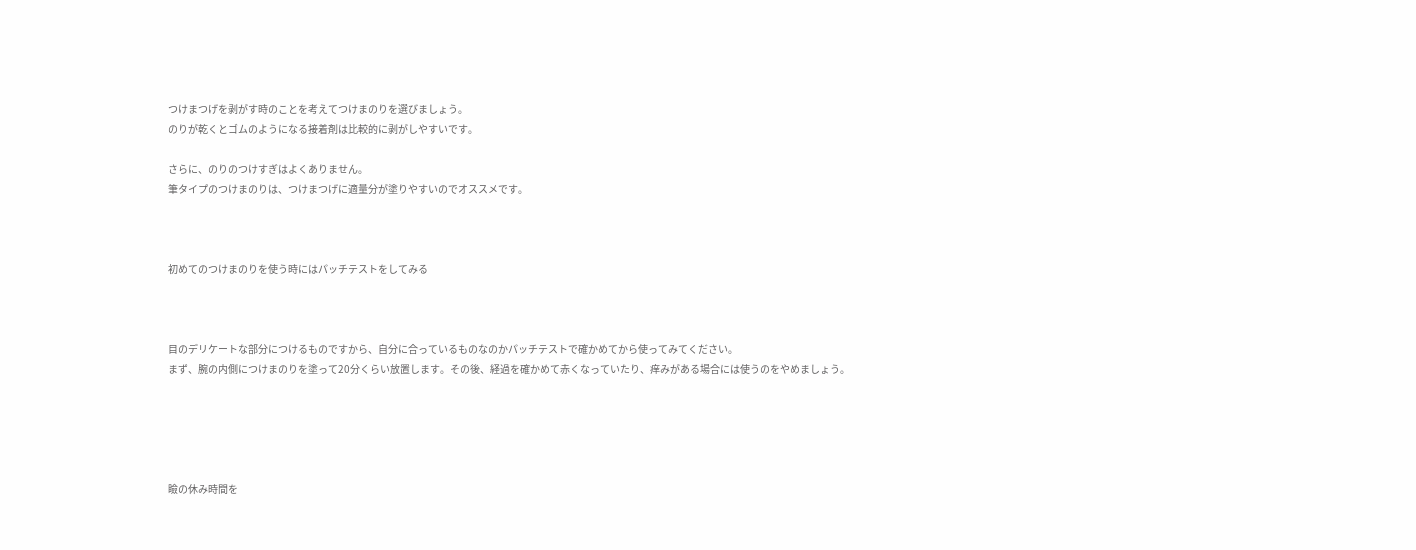つけまつげを剥がす時のことを考えてつけまのりを選びましょう。
のりが乾くとゴムのようになる接着剤は比較的に剥がしやすいです。

さらに、のりのつけすぎはよくありません。
筆タイプのつけまのりは、つけまつげに適量分が塗りやすいのでオススメです。



初めてのつけまのりを使う時にはパッチテストをしてみる



目のデリケートな部分につけるものですから、自分に合っているものなのかパッチテストで確かめてから使ってみてください。
まず、腕の内側につけまのりを塗って20分くらい放置します。その後、経過を確かめて赤くなっていたり、痒みがある場合には使うのをやめましょう。





瞼の休み時間を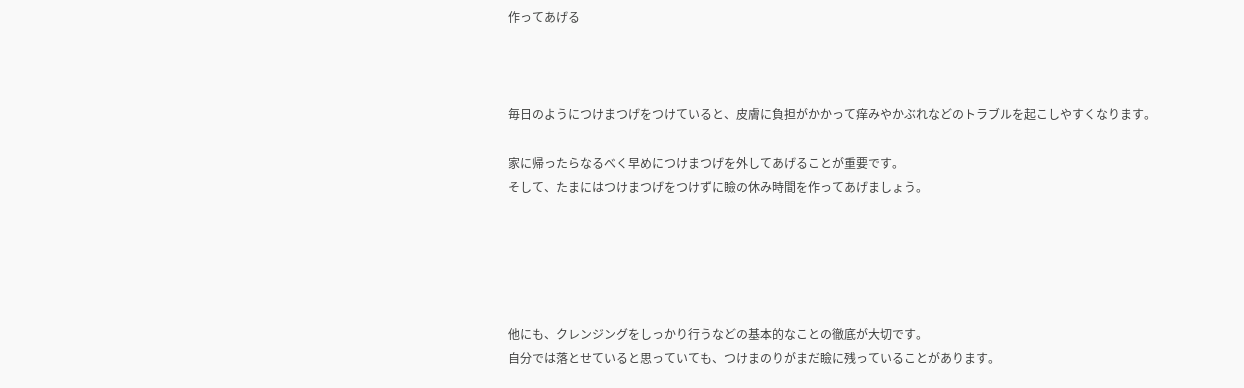作ってあげる



毎日のようにつけまつげをつけていると、皮膚に負担がかかって痒みやかぶれなどのトラブルを起こしやすくなります。

家に帰ったらなるべく早めにつけまつげを外してあげることが重要です。
そして、たまにはつけまつげをつけずに瞼の休み時間を作ってあげましょう。





他にも、クレンジングをしっかり行うなどの基本的なことの徹底が大切です。
自分では落とせていると思っていても、つけまのりがまだ瞼に残っていることがあります。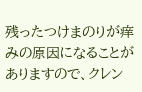残ったつけまのりが痒みの原因になることがありますので、クレン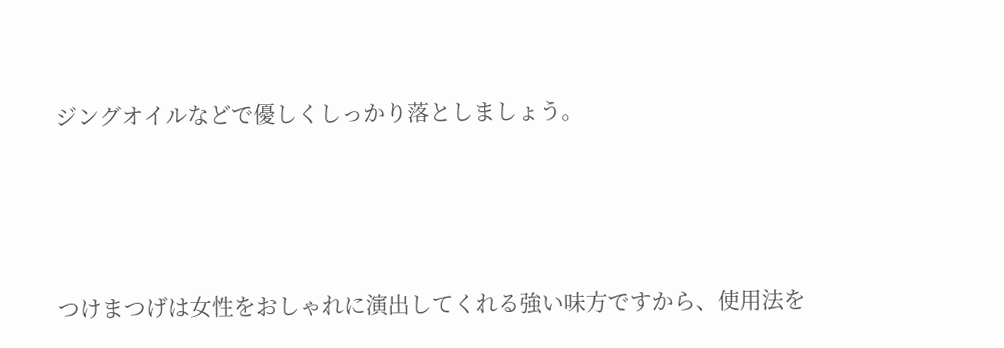ジングオイルなどで優しくしっかり落としましょう。




つけまつげは女性をおしゃれに演出してくれる強い味方ですから、使用法を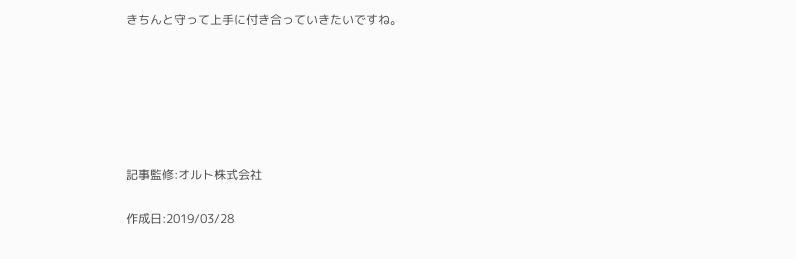きちんと守って上手に付き合っていきたいですね。






記事監修:オルト株式会社

作成日:2019/03/28